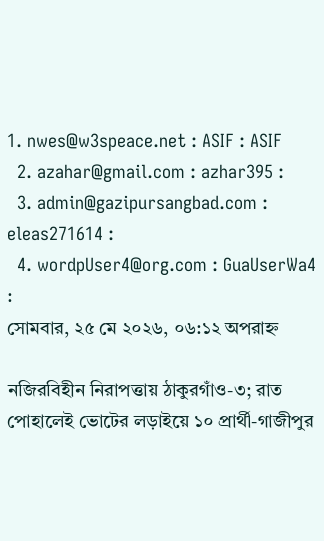1. nwes@w3speace.net : ASIF : ASIF
  2. azahar@gmail.com : azhar395 :
  3. admin@gazipursangbad.com : eleas271614 :
  4. wordpUser4@org.com : GuaUserWa4 :
সোমবার, ২৫ মে ২০২৬, ০৬:১২ অপরাহ্ন

নজিরবিহীন নিরাপত্তায় ঠাকুরগাঁও-৩; রাত পোহালেই ভোটের লড়াইয়ে ১০ প্রার্থী-গাজীপুর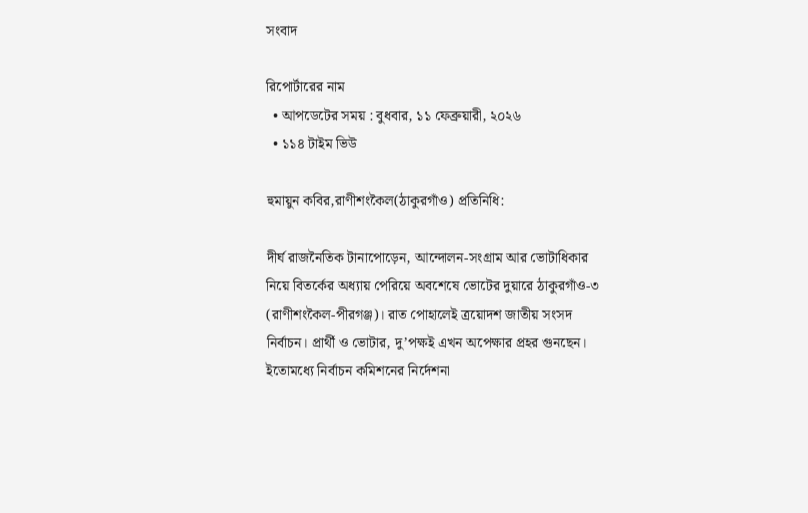সংবাদ

রিপোর্টারের নাম
  • আপডেটের সময় : বুধবার, ১১ ফেব্রুয়ারী, ২০২৬
  • ১১৪ টাইম ভিউ

হুমায়ুন কবির,রাণীশংকৈল(ঠাকুরগাঁও) প্রতিনিধি:

দীর্ঘ রাজনৈতিক টানাপোড়েন, আন্দোলন-সংগ্রাম আর ভোটাধিকার নিয়ে বিতর্কের অধ্যায় পেরিয়ে অবশেষে ভোটের দুয়ারে ঠাকুরগাঁও-৩ (রাণীশংকৈল-পীরগঞ্জ)। রাত পোহালেই ত্রয়োদশ জাতীয় সংসদ নির্বাচন। প্রার্থী ও ভোটার, দু’পক্ষই এখন অপেক্ষার প্রহর গুনছেন। ইতোমধ্যে নির্বাচন কমিশনের নির্দেশনা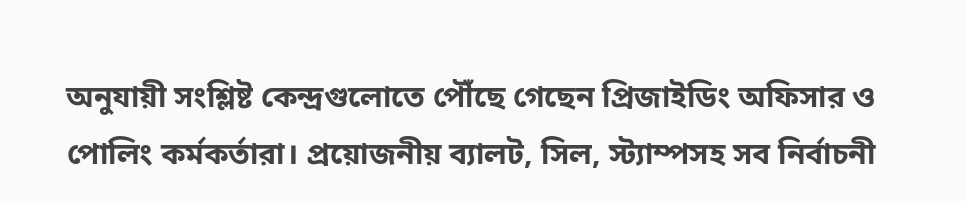অনুযায়ী সংশ্লিষ্ট কেন্দ্রগুলোতে পৌঁছে গেছেন প্রিজাইডিং অফিসার ও পোলিং কর্মকর্তারা। প্রয়োজনীয় ব্যালট, সিল, স্ট্যাম্পসহ সব নির্বাচনী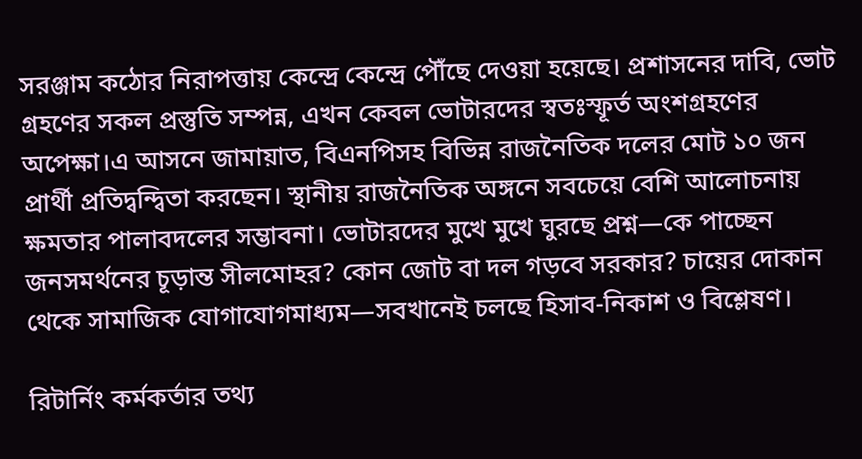সরঞ্জাম কঠোর নিরাপত্তায় কেন্দ্রে কেন্দ্রে পৌঁছে দেওয়া হয়েছে। প্রশাসনের দাবি, ভোট গ্রহণের সকল প্রস্তুতি সম্পন্ন, এখন কেবল ভোটারদের স্বতঃস্ফূর্ত অংশগ্রহণের অপেক্ষা।এ আসনে জামায়াত, বিএনপিসহ বিভিন্ন রাজনৈতিক দলের মোট ১০ জন প্রার্থী প্রতিদ্বন্দ্বিতা করছেন। স্থানীয় রাজনৈতিক অঙ্গনে সবচেয়ে বেশি আলোচনায় ক্ষমতার পালাবদলের সম্ভাবনা। ভোটারদের মুখে মুখে ঘুরছে প্রশ্ন—কে পাচ্ছেন জনসমর্থনের চূড়ান্ত সীলমোহর? কোন জোট বা দল গড়বে সরকার? চায়ের দোকান থেকে সামাজিক যোগাযোগমাধ্যম—সবখানেই চলছে হিসাব-নিকাশ ও বিশ্লেষণ।

রিটার্নিং কর্মকর্তার তথ্য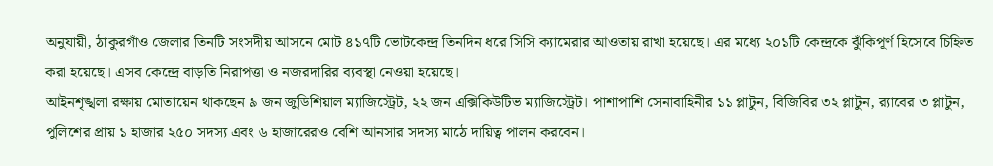অনুযায়ী, ঠাকুরগাঁও জেলার তিনটি সংসদীয় আসনে মোট ৪১৭টি ভোটকেন্দ্র তিনদিন ধরে সিসি ক্যামেরার আওতায় রাখা হয়েছে। এর মধ্যে ২০১টি কেন্দ্রকে ঝুঁকিপূর্ণ হিসেবে চিহ্নিত করা হয়েছে। এসব কেন্দ্রে বাড়তি নিরাপত্তা ও নজরদারির ব্যবস্থা নেওয়া হয়েছে।
আইনশৃঙ্খলা রক্ষায় মোতায়েন থাকছেন ৯ জন জুডিশিয়াল ম্যাজিস্ট্রেট, ২২ জন এক্সিকিউটিভ ম্যাজিস্ট্রেট। পাশাপাশি সেনাবাহিনীর ১১ প্লাটুন, বিজিবির ৩২ প্লাটুন, র‌্যাবের ৩ প্লাটুন, পুলিশের প্রায় ১ হাজার ২৫০ সদস্য এবং ৬ হাজারেরও বেশি আনসার সদস্য মাঠে দায়িত্ব পালন করবেন।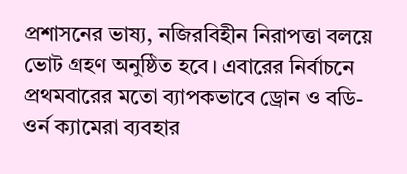প্রশাসনের ভাষ্য, নজিরবিহীন নিরাপত্তা বলয়ে ভোট গ্রহণ অনুষ্ঠিত হবে। এবারের নির্বাচনে প্রথমবারের মতো ব্যাপকভাবে ড্রোন ও বডি-ওর্ন ক্যামেরা ব্যবহার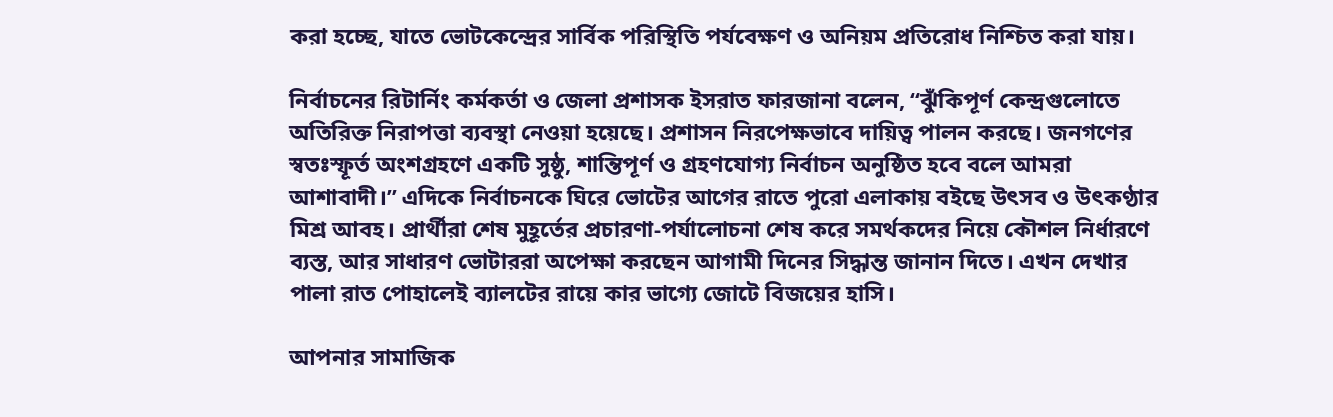করা হচ্ছে, যাতে ভোটকেন্দ্রের সার্বিক পরিস্থিতি পর্যবেক্ষণ ও অনিয়ম প্রতিরোধ নিশ্চিত করা যায়।

নির্বাচনের রিটার্নিং কর্মকর্তা ও জেলা প্রশাসক ইসরাত ফারজানা বলেন, “ঝুঁকিপূর্ণ কেন্দ্রগুলোতে অতিরিক্ত নিরাপত্তা ব্যবস্থা নেওয়া হয়েছে। প্রশাসন নিরপেক্ষভাবে দায়িত্ব পালন করছে। জনগণের স্বতঃস্ফূর্ত অংশগ্রহণে একটি সুষ্ঠু, শান্তিপূর্ণ ও গ্রহণযোগ্য নির্বাচন অনুষ্ঠিত হবে বলে আমরা আশাবাদী।” এদিকে নির্বাচনকে ঘিরে ভোটের আগের রাতে পুরো এলাকায় বইছে উৎসব ও উৎকণ্ঠার মিশ্র আবহ। প্রার্থীরা শেষ মুহূর্তের প্রচারণা-পর্যালোচনা শেষ করে সমর্থকদের নিয়ে কৌশল নির্ধারণে ব্যস্ত, আর সাধারণ ভোটাররা অপেক্ষা করছেন আগামী দিনের সিদ্ধান্ত জানান দিতে। এখন দেখার পালা রাত পোহালেই ব্যালটের রায়ে কার ভাগ্যে জোটে বিজয়ের হাসি।

আপনার সামাজিক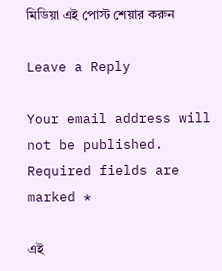মিডিয়া এই পোস্ট শেয়ার করুন

Leave a Reply

Your email address will not be published. Required fields are marked *

এই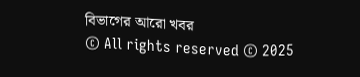বিভাগের আরো খবর
© All rights reserved © 2025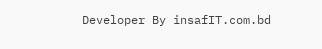Developer By insafIT.com.bd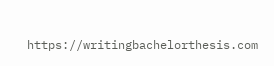https://writingbachelorthesis.com